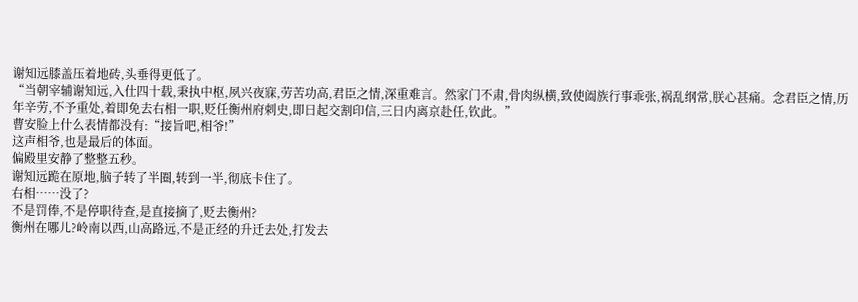谢知远膝盖压着地砖,头垂得更低了。
“当朝宰辅谢知远,入仕四十载,秉执中枢,夙兴夜寐,劳苦功高,君臣之情,深重难言。然家门不肃,骨肉纵横,致使阖族行事乖张,祸乱纲常,朕心甚痛。念君臣之情,历年辛劳,不予重处,着即免去右相一职,贬任衡州府刺史,即日起交割印信,三日内离京赴任,钦此。”
曹安脸上什么表情都没有:“接旨吧,相爷!”
这声相爷,也是最后的体面。
偏殿里安静了整整五秒。
谢知远跪在原地,脑子转了半圈,转到一半,彻底卡住了。
右相……没了?
不是罚俸,不是停职待查,是直接摘了,贬去衡州?
衡州在哪儿?岭南以西,山高路远,不是正经的升迁去处,打发去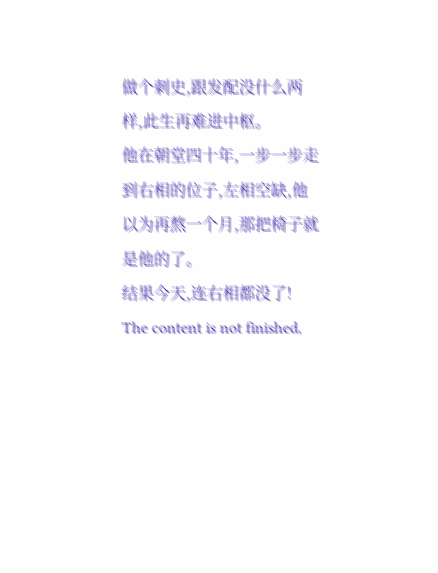做个刺史,跟发配没什么两样,此生再难进中枢。
他在朝堂四十年,一步一步走到右相的位子,左相空缺,他以为再熬一个月,那把椅子就是他的了。
结果今天,连右相都没了!
The content is not finished,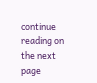continue reading on the next page